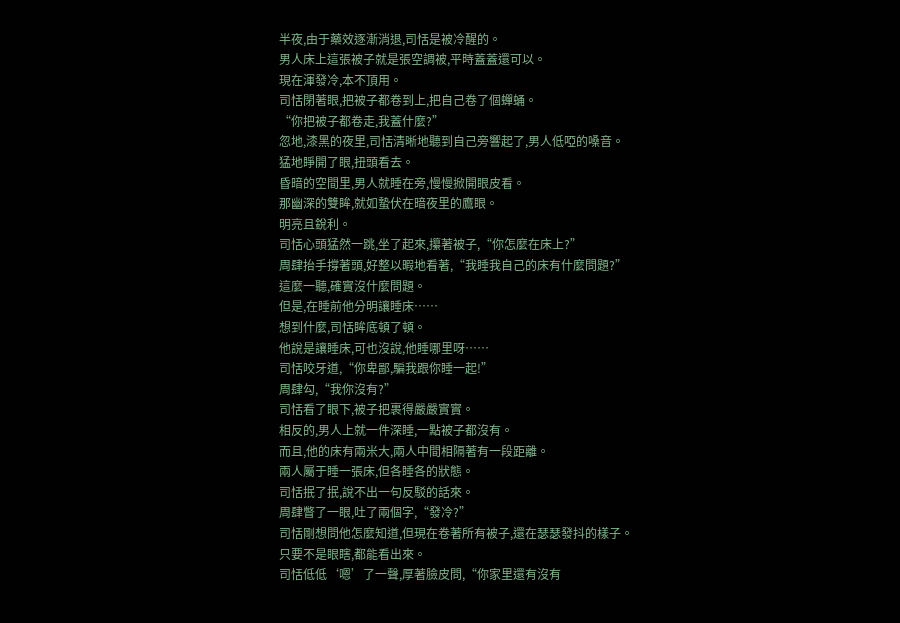半夜,由于藥效逐漸消退,司恬是被冷醒的。
男人床上這張被子就是張空調被,平時蓋蓋還可以。
現在渾發冷,本不頂用。
司恬閉著眼,把被子都卷到上,把自己卷了個蟬蛹。
“你把被子都卷走,我蓋什麼?”
忽地,漆黑的夜里,司恬清晰地聽到自己旁響起了,男人低啞的嗓音。
猛地睜開了眼,扭頭看去。
昏暗的空間里,男人就睡在旁,慢慢掀開眼皮看。
那幽深的雙眸,就如蟄伏在暗夜里的鷹眼。
明亮且銳利。
司恬心頭猛然一跳,坐了起來,攥著被子,“你怎麼在床上?”
周肆抬手撐著頭,好整以暇地看著,“我睡我自己的床有什麼問題?”
這麼一聽,確實沒什麼問題。
但是,在睡前他分明讓睡床……
想到什麼,司恬眸底頓了頓。
他說是讓睡床,可也沒說,他睡哪里呀……
司恬咬牙道,“你卑鄙,騙我跟你睡一起!”
周肆勾,“我你沒有?”
司恬看了眼下,被子把裹得嚴嚴實實。
相反的,男人上就一件深睡,一點被子都沒有。
而且,他的床有兩米大,兩人中間相隔著有一段距離。
兩人屬于睡一張床,但各睡各的狀態。
司恬抿了抿,說不出一句反駁的話來。
周肆瞥了一眼,吐了兩個字,“發冷?”
司恬剛想問他怎麼知道,但現在卷著所有被子,還在瑟瑟發抖的樣子。
只要不是眼瞎,都能看出來。
司恬低低‘嗯’了一聲,厚著臉皮問,“你家里還有沒有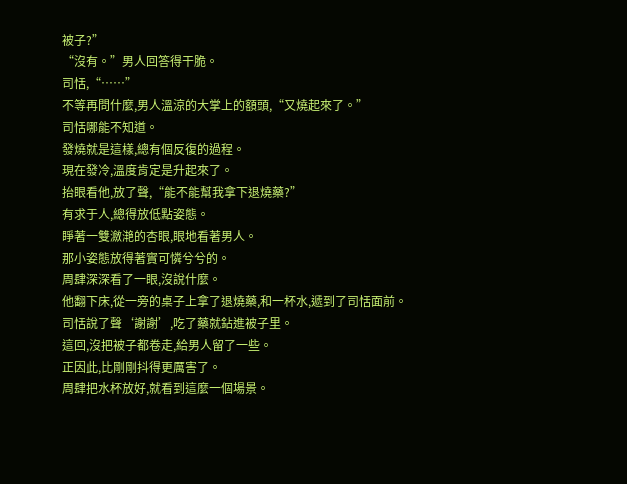被子?”
“沒有。”男人回答得干脆。
司恬,“……”
不等再問什麼,男人溫涼的大掌上的額頭,“又燒起來了。”
司恬哪能不知道。
發燒就是這樣,總有個反復的過程。
現在發冷,溫度肯定是升起來了。
抬眼看他,放了聲,“能不能幫我拿下退燒藥?”
有求于人,總得放低點姿態。
睜著一雙瀲滟的杏眼,眼地看著男人。
那小姿態放得著實可憐兮兮的。
周肆深深看了一眼,沒說什麼。
他翻下床,從一旁的桌子上拿了退燒藥,和一杯水,遞到了司恬面前。
司恬說了聲‘謝謝’,吃了藥就鉆進被子里。
這回,沒把被子都卷走,給男人留了一些。
正因此,比剛剛抖得更厲害了。
周肆把水杯放好,就看到這麼一個場景。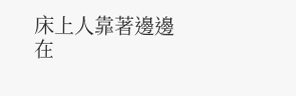床上人靠著邊邊在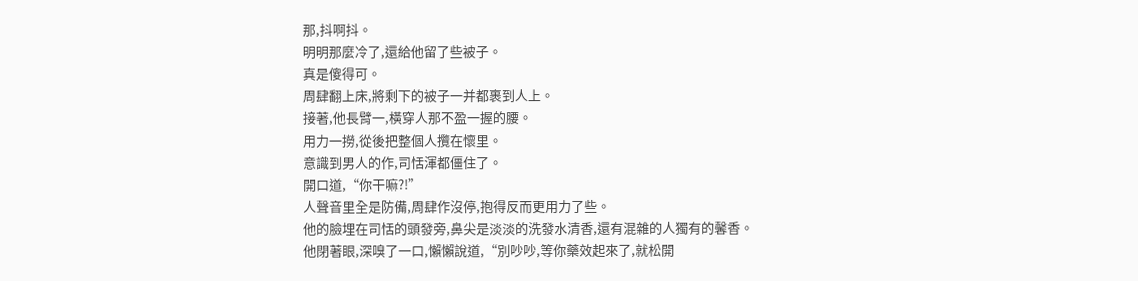那,抖啊抖。
明明那麼冷了,還給他留了些被子。
真是傻得可。
周肆翻上床,將剩下的被子一并都裹到人上。
接著,他長臂一,橫穿人那不盈一握的腰。
用力一撈,從後把整個人攬在懷里。
意識到男人的作,司恬渾都僵住了。
開口道,“你干嘛?!”
人聲音里全是防備,周肆作沒停,抱得反而更用力了些。
他的臉埋在司恬的頭發旁,鼻尖是淡淡的洗發水清香,還有混雜的人獨有的馨香。
他閉著眼,深嗅了一口,懶懶說道,“別吵吵,等你藥效起來了,就松開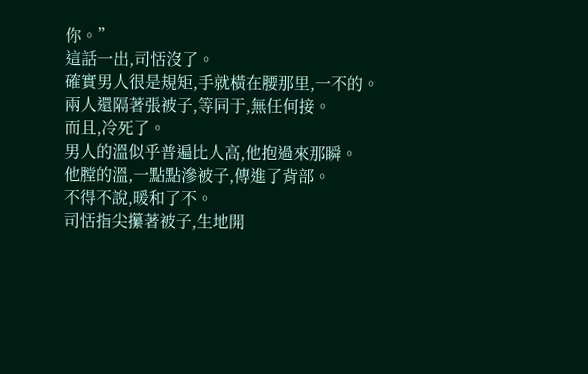你。”
這話一出,司恬沒了。
確實男人很是規矩,手就橫在腰那里,一不的。
兩人還隔著張被子,等同于,無任何接。
而且,冷死了。
男人的溫似乎普遍比人高,他抱過來那瞬。
他膛的溫,一點點滲被子,傳進了背部。
不得不說,暖和了不。
司恬指尖攥著被子,生地開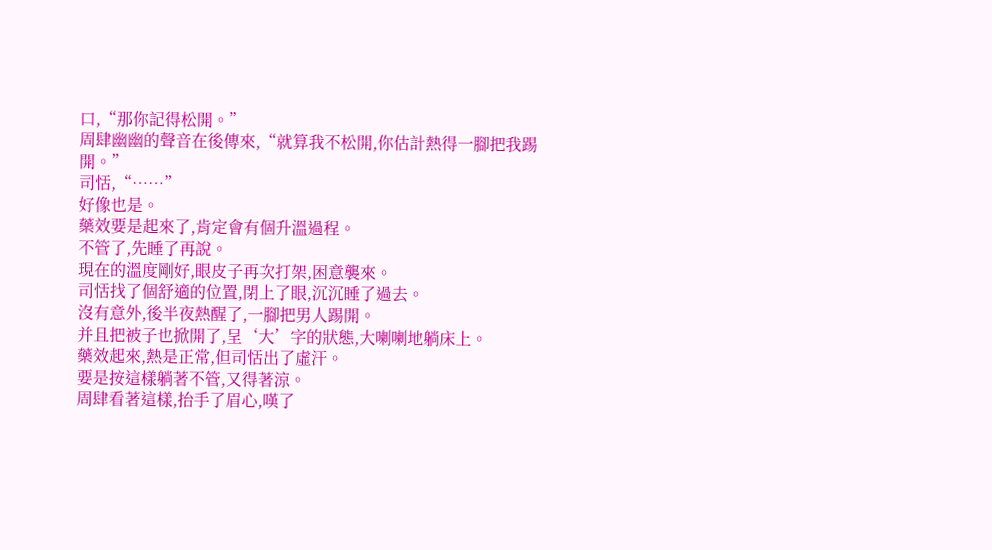口,“那你記得松開。”
周肆幽幽的聲音在後傳來,“就算我不松開,你估計熱得一腳把我踢開。”
司恬,“……”
好像也是。
藥效要是起來了,肯定會有個升溫過程。
不管了,先睡了再說。
現在的溫度剛好,眼皮子再次打架,困意襲來。
司恬找了個舒適的位置,閉上了眼,沉沉睡了過去。
沒有意外,後半夜熱醒了,一腳把男人踢開。
并且把被子也掀開了,呈‘大’字的狀態,大喇喇地躺床上。
藥效起來,熱是正常,但司恬出了虛汗。
要是按這樣躺著不管,又得著涼。
周肆看著這樣,抬手了眉心,嘆了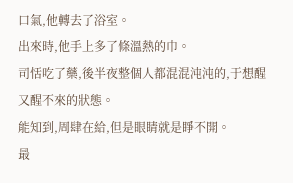口氣,他轉去了浴室。
出來時,他手上多了條溫熱的巾。
司恬吃了藥,後半夜整個人都混混沌沌的,于想醒又醒不來的狀態。
能知到,周肆在給,但是眼睛就是睜不開。
最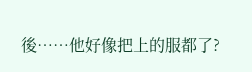後……他好像把上的服都了?